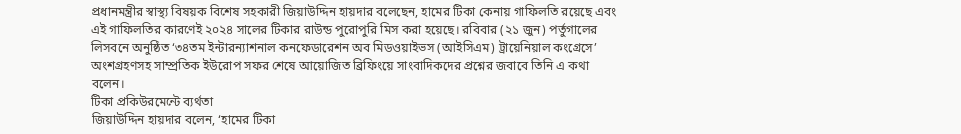প্রধানমন্ত্রীর স্বাস্থ্য বিষয়ক বিশেষ সহকারী জিয়াউদ্দিন হায়দার বলেছেন, হামের টিকা কেনায় গাফিলতি রয়েছে এবং এই গাফিলতির কারণেই ২০২৪ সালের টিকার রাউন্ড পুরোপুরি মিস করা হয়েছে। রবিবার (২১ জুন) পর্তুগালের লিসবনে অনুষ্ঠিত ‘৩৪তম ইন্টারন্যাশনাল কনফেডারেশন অব মিডওয়াইভস (আইসিএম) ট্রায়েনিয়াল কংগ্রেসে’ অংশগ্রহণসহ সাম্প্রতিক ইউরোপ সফর শেষে আয়োজিত ব্রিফিংয়ে সাংবাদিকদের প্রশ্নের জবাবে তিনি এ কথা বলেন।
টিকা প্রকিউরমেন্টে ব্যর্থতা
জিয়াউদ্দিন হায়দার বলেন, ‘হামের টিকা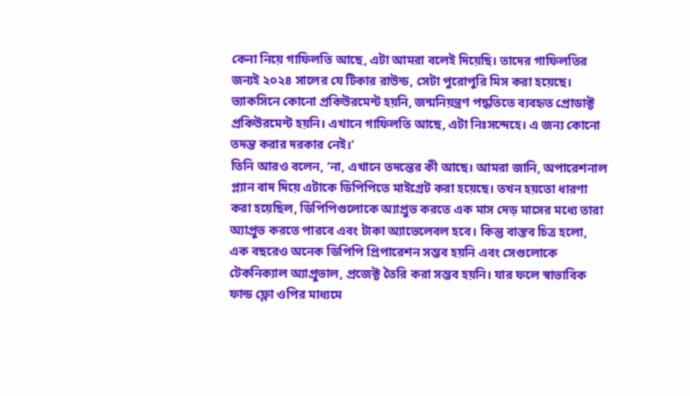কেনা নিয়ে গাফিলতি আছে, এটা আমরা বলেই দিয়েছি। তাদের গাফিলতির জন্যই ২০২৪ সালের যে টিকার রাউন্ড, সেটা পুরোপুরি মিস করা হয়েছে। ভ্যাকসিনে কোনো প্রকিউরমেন্ট হয়নি, জন্মনিয়ন্ত্রণ পদ্ধতিতে ব্যবহৃত প্রোডাক্ট প্রকিউরমেন্ট হয়নি। এখানে গাফিলতি আছে, এটা নিঃসন্দেহে। এ জন্য কোনো তদন্ত করার দরকার নেই।’
তিনি আরও বলেন, ‘না, এখানে তদন্তের কী আছে। আমরা জানি, অপারেশনাল প্ল্যান বাদ দিয়ে এটাকে ডিপিপিতে মাইগ্রেট করা হয়েছে। তখন হয়তো ধারণা করা হয়েছিল, ডিপিপিগুলোকে অ্যাপ্রুভ করতে এক মাস দেড় মাসের মধ্যে তারা অ্যাপ্রুভ করতে পারবে এবং টাকা অ্যাভেলেবল হবে। কিন্তু বাস্তব চিত্র হলো, এক বছরেও অনেক ডিপিপি প্রিপারেশন সম্ভব হয়নি এবং সেগুলোকে টেকনিক্যাল অ্যাপ্রুভাল, প্রজেক্ট তৈরি করা সম্ভব হয়নি। যার ফলে স্বাভাবিক ফান্ড ফ্লো ওপির মাধ্যমে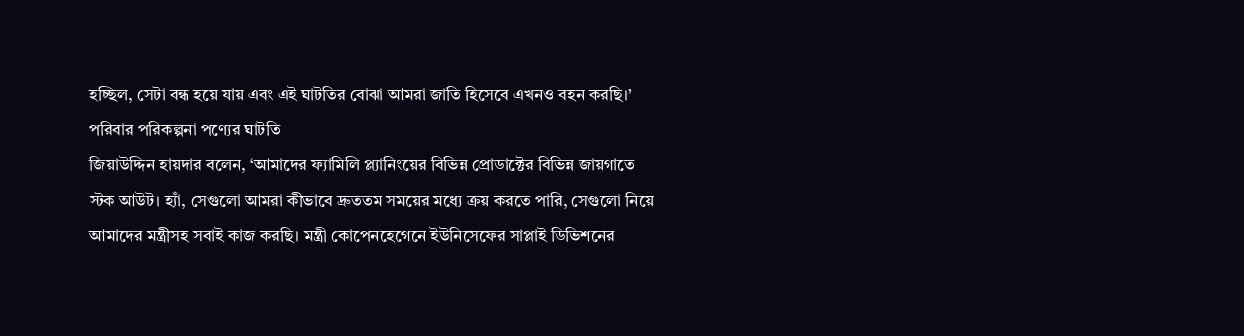হচ্ছিল, সেটা বন্ধ হয়ে যায় এবং এই ঘাটতির বোঝা আমরা জাতি হিসেবে এখনও বহন করছি।’
পরিবার পরিকল্পনা পণ্যের ঘাটতি
জিয়াউদ্দিন হায়দার বলেন, ‘আমাদের ফ্যামিলি প্ল্যানিংয়ের বিভিন্ন প্রোডাক্টের বিভিন্ন জায়গাতে স্টক আউট। হ্যাঁ, সেগুলো আমরা কীভাবে দ্রুততম সময়ের মধ্যে ক্রয় করতে পারি, সেগুলো নিয়ে আমাদের মন্ত্রীসহ সবাই কাজ করছি। মন্ত্রী কোপেনহেগেনে ইউনিসেফের সাপ্লাই ডিভিশনের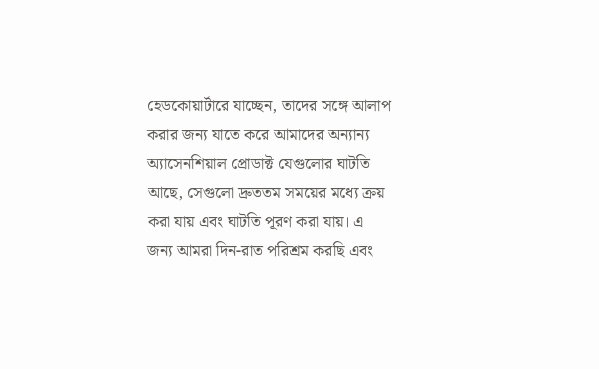হেডকোয়ার্টারে যাচ্ছেন, তাদের সঙ্গে আলাপ করার জন্য যাতে করে আমাদের অন্যান্য অ্যাসেনশিয়াল প্রোডাক্ট যেগুলোর ঘাটতি আছে, সেগুলো দ্রুততম সময়ের মধ্যে ক্রয় করা যায় এবং ঘাটতি পূরণ করা যায়। এ জন্য আমরা দিন-রাত পরিশ্রম করছি এবং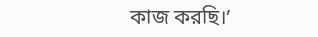কাজ করছি।’